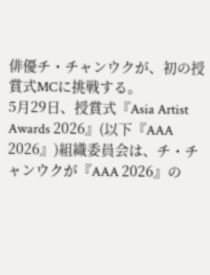俳優チ・チャンウクが、初の授賞式MCに挑戦する。
5月29日、授賞式『Asia Artist Awards 2026』(以下『AAA 2026』)組織委員会は、チ・チャンウクが『AAA 2026』の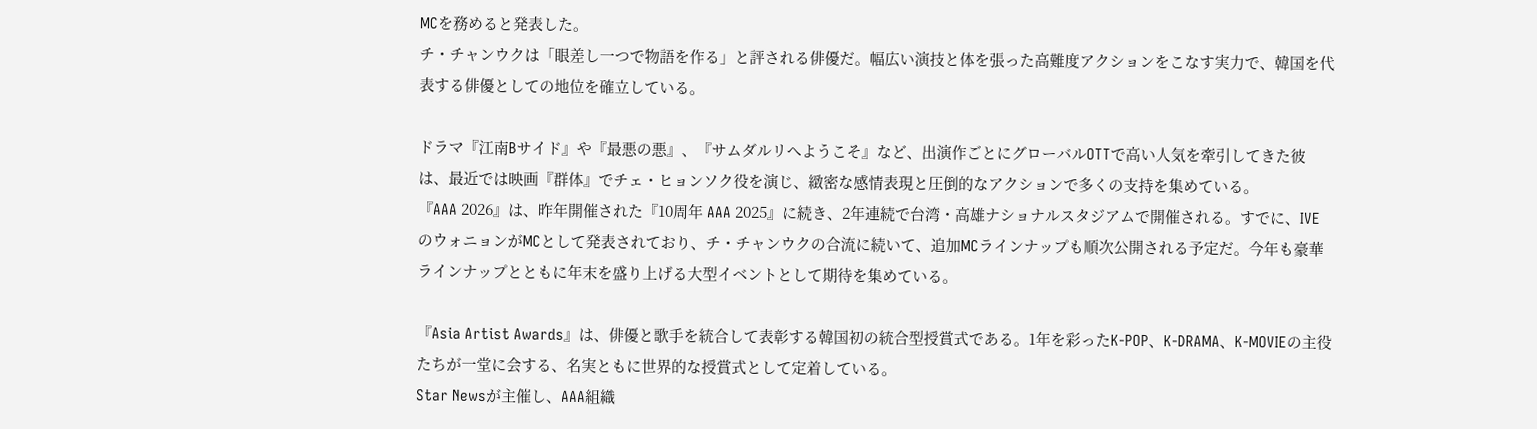MCを務めると発表した。
チ・チャンウクは「眼差し一つで物語を作る」と評される俳優だ。幅広い演技と体を張った高難度アクションをこなす実力で、韓国を代表する俳優としての地位を確立している。

ドラマ『江南Bサイド』や『最悪の悪』、『サムダルリへようこそ』など、出演作ごとにグローバルOTTで高い人気を牽引してきた彼は、最近では映画『群体』でチェ・ヒョンソク役を演じ、緻密な感情表現と圧倒的なアクションで多くの支持を集めている。
『AAA 2026』は、昨年開催された『10周年 AAA 2025』に続き、2年連続で台湾・高雄ナショナルスタジアムで開催される。すでに、IVEのウォニョンがMCとして発表されており、チ・チャンウクの合流に続いて、追加MCラインナップも順次公開される予定だ。今年も豪華ラインナップとともに年末を盛り上げる大型イベントとして期待を集めている。

『Asia Artist Awards』は、俳優と歌手を統合して表彰する韓国初の統合型授賞式である。1年を彩ったK-POP、K-DRAMA、K-MOVIEの主役たちが一堂に会する、名実ともに世界的な授賞式として定着している。
Star Newsが主催し、AAA組織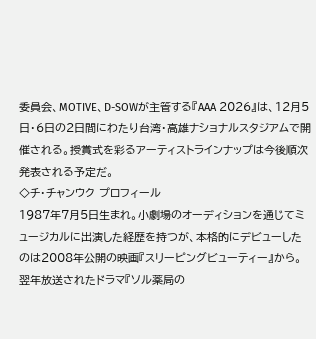委員会、MOTIVE、D-SOWが主管する『AAA 2026』は、12月5日・6日の2日間にわたり台湾・高雄ナショナルスタジアムで開催される。授賞式を彩るアーティストラインナップは今後順次発表される予定だ。
◇チ・チャンウク プロフィール
1987年7月5日生まれ。小劇場のオーディションを通じてミュージカルに出演した経歴を持つが、本格的にデビューしたのは2008年公開の映画『スリーピングビューティー』から。翌年放送されたドラマ『ソル薬局の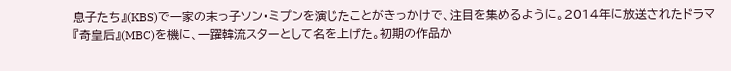息子たち』(KBS)で一家の末っ子ソン・ミプンを演じたことがきっかけで、注目を集めるように。2014年に放送されたドラマ『奇皇后』(MBC)を機に、一躍韓流スターとして名を上げた。初期の作品か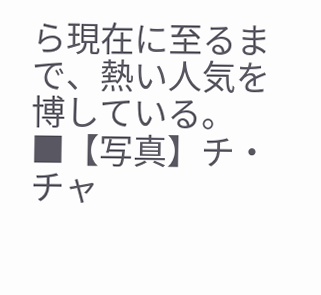ら現在に至るまで、熱い人気を博している。
■【写真】チ・チャ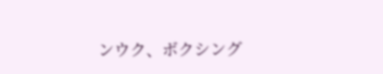ンウク、ボクシング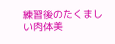練習後のたくましい肉体美